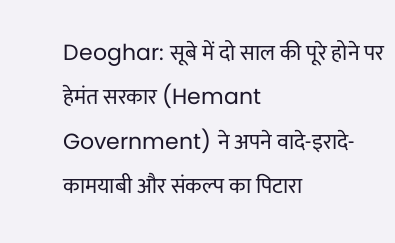Deoghar: सूबे में दो साल की पूरे होने पर हेमंत सरकार (Hemant Government) ने अपने वादे-इरादे-कामयाबी और संकल्प का पिटारा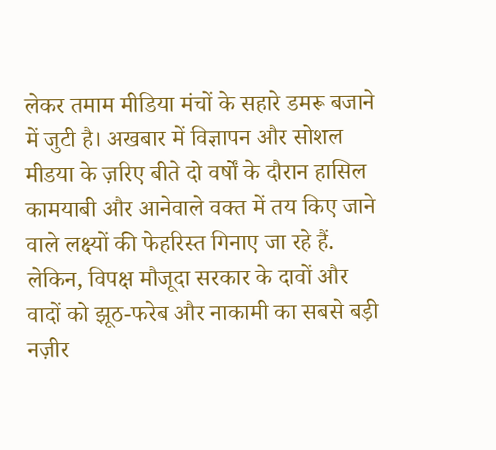लेकर तमाम मीडिया मंचों के सहारे डमरू बजाने में जुटी है। अखबार में विज्ञापन और सोशल मीडया के ज़रिए बीते दो वर्षों के दौरान हासिल कामयाबी और आनेवाले वक्त में तय किए जाने वाले लक्ष्यों की फेहरिस्त गिनाए जा रहे हैं. लेकिन, विपक्ष मौजूदा सरकार के दावों और वादों को झूठ-फरेब और नाकामी का सबसे बड़ी नज़ीर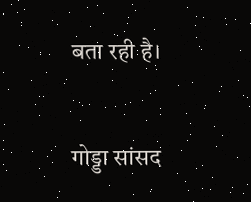बता रही है।

गोड्डा सांसद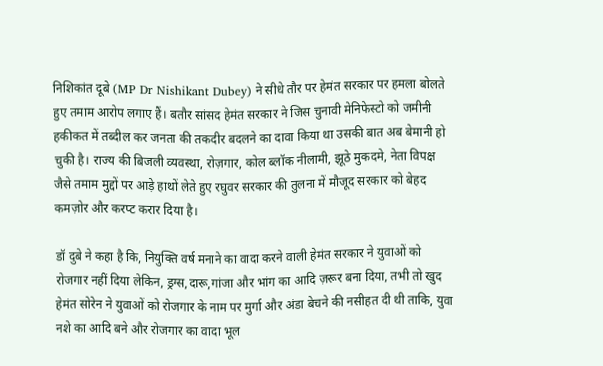निशिकांत दूबे (MP Dr Nishikant Dubey) ने सीधे तौर पर हेमंत सरकार पर हमला बोलते हुए तमाम आरोप लगाए हैं। बतौर सांसद हेमंत सरकार ने जिस चुनावी मेनिफेस्टो को जमीनी हकीकत में तब्दील कर जनता की तकदीर बदलने का दावा किया था उसकी बात अब बेमानी हो चुकी है। राज्य की बिजली व्यवस्था, रोज़गार, कोल ब्लॉक नीलामी, झूठे मुकदमे, नेता विपक्ष जैसे तमाम मुद्दों पर आड़े हाथों लेते हुए रघुवर सरकार की तुलना में मौजूद सरकार को बेहद कमज़ोर और करप्ट करार दिया है।

डॉ दुबे ने कहा है कि, नियुक्ति वर्ष मनाने का वादा करने वाली हेमंत सरकार ने युवाओं को रोजगार नहीं दिया लेकिन, ड्रग्स,दारू,गांजा और भांग का आदि ज़रूर बना दिया, तभी तो खुद हेमंत सोरेन ने युवाओं को रोजगार के नाम पर मुर्गा और अंडा बेचने की नसीहत दी थी ताकि, युवा नशे का आदि बने और रोजगार का वादा भूल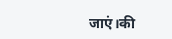जाएं।की